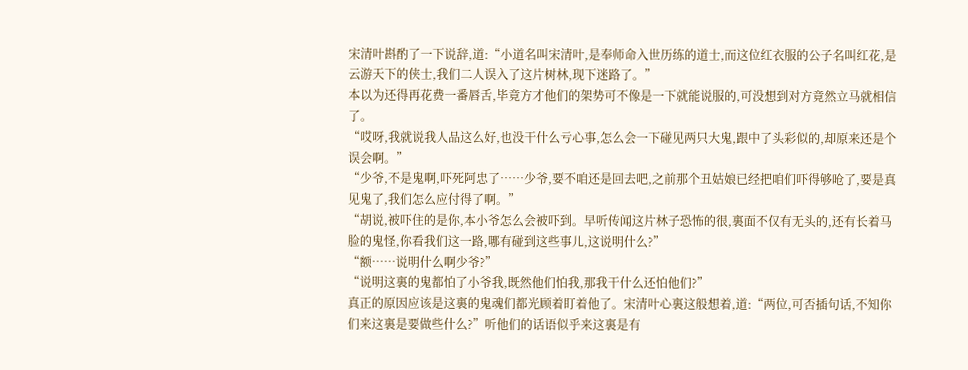宋清叶斟酌了一下说辞,道:“小道名叫宋清叶,是奉师命入世历练的道士,而这位红衣服的公子名叫红花,是云游天下的侠士,我们二人误入了这片树林,现下迷路了。”
本以为还得再花费一番唇舌,毕竟方才他们的架势可不像是一下就能说服的,可没想到对方竟然立马就相信了。
“哎呀,我就说我人品这么好,也没干什么亏心事,怎么会一下碰见两只大鬼,跟中了头彩似的,却原来还是个误会啊。”
“少爷,不是鬼啊,吓死阿忠了……少爷,要不咱还是回去吧,之前那个丑姑娘已经把咱们吓得够呛了,要是真见鬼了,我们怎么应付得了啊。”
“胡说,被吓住的是你,本小爷怎么会被吓到。早听传闻这片林子恐怖的很,裏面不仅有无头的,还有长着马脸的鬼怪,你看我们这一路,哪有碰到这些事儿,这说明什么?”
“额……说明什么啊少爷?”
“说明这裏的鬼都怕了小爷我,既然他们怕我,那我干什么还怕他们?”
真正的原因应该是这裏的鬼魂们都光顾着盯着他了。宋清叶心裏这般想着,道:“两位,可否插句话,不知你们来这裏是要做些什么?”听他们的话语似乎来这裏是有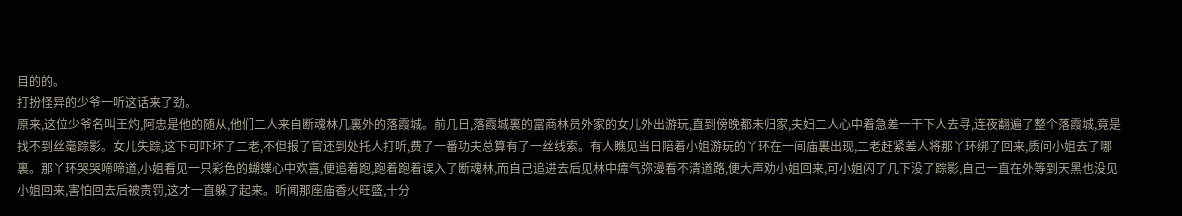目的的。
打扮怪异的少爷一听这话来了劲。
原来,这位少爷名叫王灼,阿忠是他的随从,他们二人来自断魂林几裏外的落霞城。前几日,落霞城裏的富商林员外家的女儿外出游玩,直到傍晚都未归家,夫妇二人心中着急差一干下人去寻,连夜翻遍了整个落霞城,竟是找不到丝毫踪影。女儿失踪,这下可吓坏了二老,不但报了官还到处托人打听,费了一番功夫总算有了一丝线索。有人瞧见当日陪着小姐游玩的丫环在一间庙裏出现,二老赶紧差人将那丫环绑了回来,质问小姐去了哪裏。那丫环哭哭啼啼道,小姐看见一只彩色的蝴蝶心中欢喜,便追着跑,跑着跑着误入了断魂林,而自己追进去后见林中瘴气弥漫看不清道路,便大声劝小姐回来,可小姐闪了几下没了踪影,自己一直在外等到天黑也没见小姐回来,害怕回去后被责罚,这才一直躲了起来。听闻那座庙香火旺盛,十分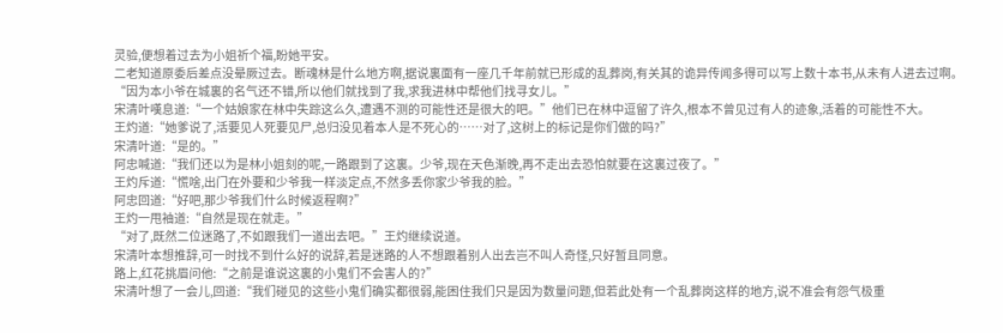灵验,便想着过去为小姐祈个福,盼她平安。
二老知道原委后差点没晕厥过去。断魂林是什么地方啊,据说裏面有一座几千年前就已形成的乱葬岗,有关其的诡异传闻多得可以写上数十本书,从未有人进去过啊。
“因为本小爷在城裏的名气还不错,所以他们就找到了我,求我进林中帮他们找寻女儿。”
宋清叶嘆息道:“一个姑娘家在林中失踪这么久,遭遇不测的可能性还是很大的吧。”他们已在林中逗留了许久,根本不曾见过有人的迹象,活着的可能性不大。
王灼道:“她爹说了,活要见人死要见尸,总归没见着本人是不死心的……对了,这树上的标记是你们做的吗?”
宋清叶道:“是的。”
阿忠喊道:“我们还以为是林小姐刻的呢,一路跟到了这裏。少爷,现在天色渐晚,再不走出去恐怕就要在这裏过夜了。”
王灼斥道:“慌啥,出门在外要和少爷我一样淡定点,不然多丢你家少爷我的脸。”
阿忠回道:“好吧,那少爷我们什么时候返程啊?”
王灼一甩袖道:“自然是现在就走。”
“对了,既然二位迷路了,不如跟我们一道出去吧。”王灼继续说道。
宋清叶本想推辞,可一时找不到什么好的说辞,若是迷路的人不想跟着别人出去岂不叫人奇怪,只好暂且同意。
路上,红花挑眉问他:“之前是谁说这裏的小鬼们不会害人的?”
宋清叶想了一会儿,回道:“我们碰见的这些小鬼们确实都很弱,能困住我们只是因为数量问题,但若此处有一个乱葬岗这样的地方,说不准会有怨气极重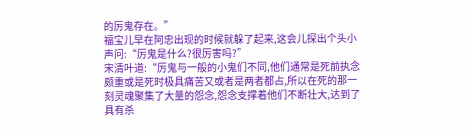的厉鬼存在。”
福宝儿早在阿忠出现的时候就躲了起来,这会儿探出个头小声问:“厉鬼是什么?很厉害吗?”
宋清叶道:“厉鬼与一般的小鬼们不同,他们通常是死前执念颇重或是死时极具痛苦又或者是两者都占,所以在死的那一刻灵魂聚集了大量的怨念,怨念支撑着他们不断壮大,达到了具有杀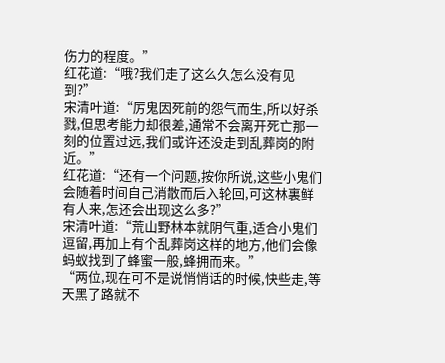伤力的程度。”
红花道:“哦?我们走了这么久怎么没有见到?”
宋清叶道:“厉鬼因死前的怨气而生,所以好杀戮,但思考能力却很差,通常不会离开死亡那一刻的位置过远,我们或许还没走到乱葬岗的附近。”
红花道:“还有一个问题,按你所说,这些小鬼们会随着时间自己消散而后入轮回,可这林裏鲜有人来,怎还会出现这么多?”
宋清叶道:“荒山野林本就阴气重,适合小鬼们逗留,再加上有个乱葬岗这样的地方,他们会像蚂蚁找到了蜂蜜一般,蜂拥而来。”
“两位,现在可不是说悄悄话的时候,快些走,等天黑了路就不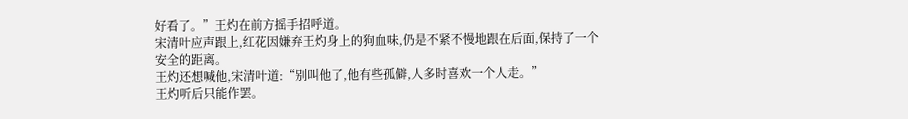好看了。”王灼在前方摇手招呼道。
宋清叶应声跟上,红花因嫌弃王灼身上的狗血味,仍是不紧不慢地跟在后面,保持了一个安全的距离。
王灼还想喊他,宋清叶道:“别叫他了,他有些孤僻,人多时喜欢一个人走。”
王灼听后只能作罢。